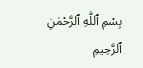بِسْمِ ٱللّٰهِ ٱلرَّحْمٰنِ ٱلرَّحِيمِ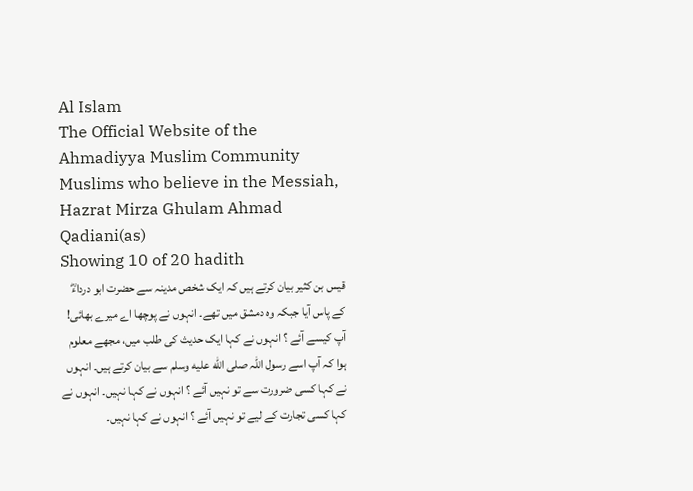Al Islam
The Official Website of the Ahmadiyya Muslim Community
Muslims who believe in the Messiah,
Hazrat Mirza Ghulam Ahmad Qadiani(as)
Showing 10 of 20 hadith
قیس بن کثیر بیان کرتے ہیں کہ ایک شخص مدینہ سے حضرت ابو درداءؓ کے پاس آیا جبکہ وہ دمشق میں تھے۔ انہوں نے پوچھا اے میرے بھائی! آپ کیسے آئے ؟ انہوں نے کہا ایک حدیث کی طلب میں، مجھے معلوم ہوا کہ آپ اسے رسول اللہ صلى الله عليه وسلم سے بیان کرتے ہیں۔ انہوں نے کہا کسی ضرورت سے تو نہیں آئے ؟ انہوں نے کہا نہیں۔ انہوں نے کہا کسی تجارت کے لیے تو نہیں آئے ؟ انہوں نے کہا نہیں۔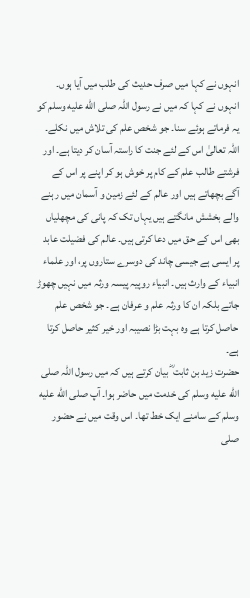انہوں نے کہا میں صرف حدیث کی طلب میں آیا ہوں۔ انہوں نے کہا کہ میں نے رسول اللہ صلى الله عليه وسلم کو یہ فرماتے ہوئے سنا۔ جو شخص علم کی تلاش میں نکلے۔ اللہ تعالیٰ اس کے لئے جنت کا راستہ آسان کر دیتا ہے۔ اور فرشتے طالب علم کے کام پر خوش ہو کر اپنے پر اس کے آگے بچھاتے ہیں اور عالم کے لئے زمین و آسمان میں رہنے والے بخشش مانگتے ہیں یہاں تک کہ پانی کی مچھلیاں بھی اس کے حق میں دعا کرتی ہیں۔ عالم کی فضیلت عابد پر ایسی ہے جیسی چاند کی دوسرے ستاروں پر، اور علماء انبیاء کے وارث ہیں۔ انبیاء روپیہ پیسہ ورثہ میں نہیں چھوڑ جاتے بلکہ ان کا ورثہ علم و عرفان ہے۔ جو شخص علم حاصل کرتا ہے وہ بہت بڑا نصیبہ اور خیر کثیر حاصل کرتا ہے۔
حضرت زید بن ثابت ؓ بیان کرتے ہیں کہ میں رسول اللہ صلى الله عليه وسلم کی خدمت میں حاضر ہوا۔ آپ صلى الله عليه وسلم کے سامنے ایک خط تھا۔ اس وقت میں نے حضور صلى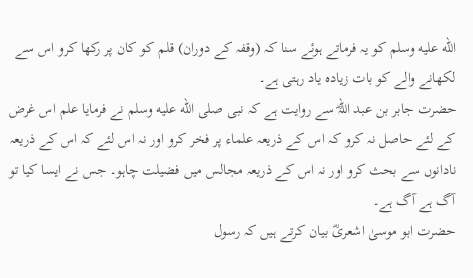الله عليه وسلم کو یہ فرماتے ہوئے سنا کہ (وقفہ کے دوران) قلم کو کان پر رکھا کرو اس سے لکھانے والے کو بات زیادہ یاد رہتی ہے۔
حضرت جابر بن عبد اللہؓ سے روایت ہے کہ نبی صلى الله عليه وسلم نے فرمایا علم اس غرض کے لئے حاصل نہ کرو کہ اس کے ذریعہ علماء پر فخر کرو اور نہ اس لئے کہ اس کے ذریعہ نادانوں سے بحث کرو اور نہ اس کے ذریعہ مجالس میں فضیلت چاہو۔ جس نے ایسا کیا تو آگ ہے آگ ہے۔
حضرت ابو موسیٰ اشعریؓ بیان کرتے ہیں کہ رسول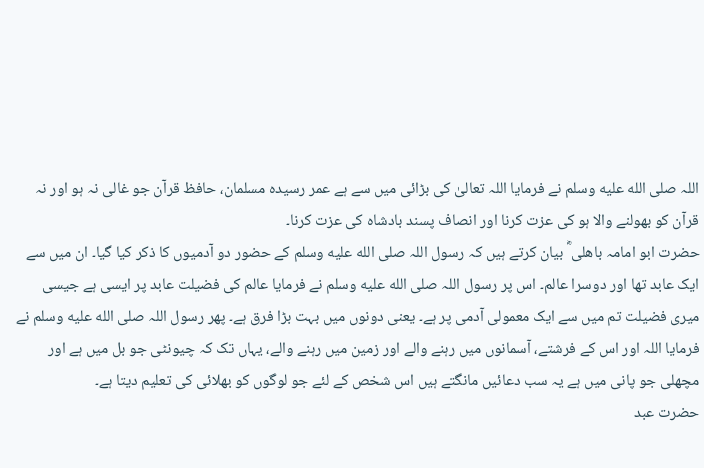اللہ صلى الله عليه وسلم نے فرمایا اللہ تعالیٰ کی بڑائی میں سے ہے عمر رسیدہ مسلمان، حافظ قرآن جو غالی نہ ہو اور نہ قرآن کو بھولنے والا ہو کی عزت کرنا اور انصاف پسند بادشاہ کی عزت کرنا۔
حضرت ابو امامہ باھلی ؓ بیان کرتے ہیں کہ رسول اللہ صلى الله عليه وسلم کے حضور دو آدمیوں کا ذکر کیا گیا۔ ان میں سے ایک عابد تھا اور دوسرا عالم۔ اس پر رسول اللہ صلى الله عليه وسلم نے فرمایا عالم کی فضیلت عابد پر ایسی ہے جیسی میری فضیلت تم میں سے ایک معمولی آدمی پر ہے۔ یعنی دونوں میں بہت بڑا فرق ہے۔ پھر رسول اللہ صلى الله عليه وسلم نے فرمایا اللہ اور اس کے فرشتے، آسمانوں میں رہنے والے اور زمین میں رہنے والے، یہاں تک کہ چیونٹی جو بل میں ہے اور مچھلی جو پانی میں ہے یہ سب دعائیں مانگتے ہیں اس شخص کے لئے جو لوگوں کو بھلائی کی تعلیم دیتا ہے۔
حضرت عبد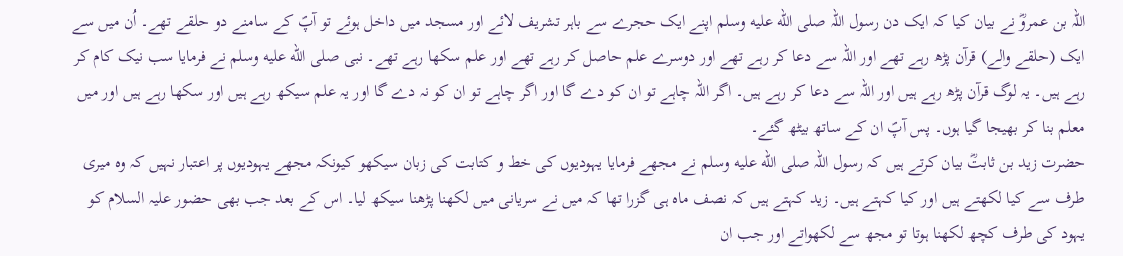اللہ بن عمروؓ نے بیان کیا کہ ایک دن رسول اللہ صلى الله عليه وسلم اپنے ایک حجرے سے باہر تشریف لائے اور مسجد میں داخل ہوئے تو آپؐ کے سامنے دو حلقے تھے۔ اُن میں سے ایک (حلقے والے) قرآن پڑھ رہے تھے اور اللہ سے دعا کر رہے تھے اور دوسرے علم حاصل کر رہے تھے اور علم سکھا رہے تھے۔ نبی صلى الله عليه وسلم نے فرمایا سب نیک کام کر رہے ہیں۔ یہ لوگ قرآن پڑھ رہے ہیں اور اللہ سے دعا کر رہے ہیں۔ اگر اللہ چاہے تو ان کو دے گا اور اگر چاہے تو ان کو نہ دے گا اور یہ علم سیکھ رہے ہیں اور سکھا رہے ہیں اور میں معلم بنا کر بھیجا گیا ہوں۔ پس آپؐ ان کے ساتھ بیٹھ گئے۔
حضرت زید بن ثابتؓ بیان کرتے ہیں کہ رسول اللہ صلى الله عليه وسلم نے مجھے فرمایا یہودیوں کی خط و کتابت کی زبان سیکھو کیونکہ مجھے یہودیوں پر اعتبار نہیں کہ وہ میری طرف سے کیا لکھتے ہیں اور کیا کہتے ہیں۔ زید کہتے ہیں کہ نصف ماہ ہی گزرا تھا کہ میں نے سریانی میں لکھنا پڑھنا سیکھ لیا۔ اس کے بعد جب بھی حضور علیہ السلام کو یہود کی طرف کچھ لکھنا ہوتا تو مجھ سے لکھواتے اور جب ان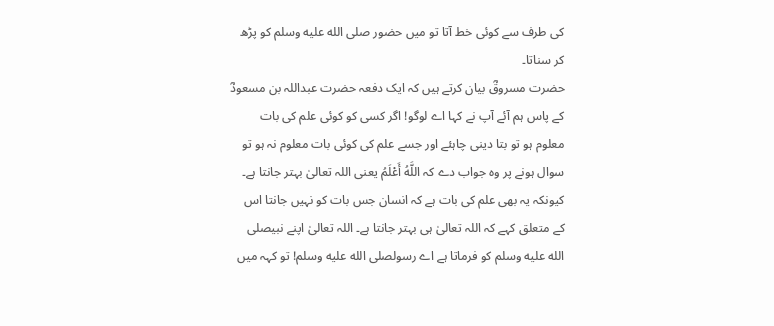کی طرف سے کوئی خط آتا تو میں حضور صلى الله عليه وسلم کو پڑھ کر سناتا۔
حضرت مسروقؓ بیان کرتے ہیں کہ ایک دفعہ حضرت عبداللہ بن مسعودؓ کے پاس ہم آئے آپ نے کہا اے لوگو! اگر کسی کو کوئی علم کی بات معلوم ہو تو بتا دینی چاہئے اور جسے علم کی کوئی بات معلوم نہ ہو تو سوال ہونے پر وہ جواب دے کہ اللَّهُ أَعْلَمُ یعنی اللہ تعالیٰ بہتر جانتا ہے۔ کیونکہ یہ بھی علم کی بات ہے کہ انسان جس بات کو نہیں جانتا اس کے متعلق کہے کہ اللہ تعالیٰ ہی بہتر جانتا ہے۔ اللہ تعالیٰ اپنے نبیصلى الله عليه وسلم کو فرماتا ہے اے رسولصلى الله عليه وسلم! تو کہہ میں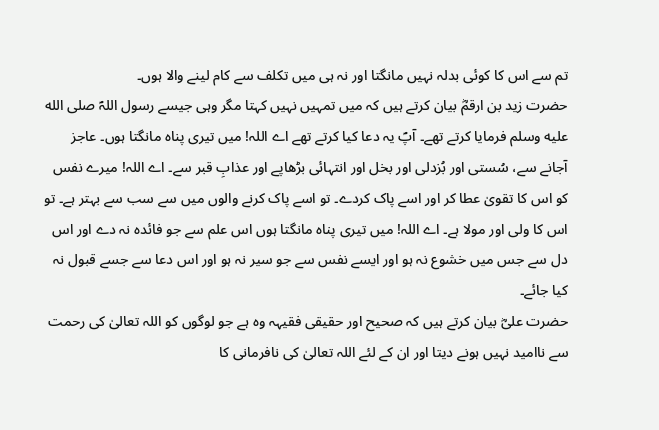تم سے اس کا کوئی بدلہ نہیں مانگتا اور نہ ہی میں تکلف سے کام لینے والا ہوں۔
حضرت زید بن ارقمؓ بیان کرتے ہیں کہ میں تمہیں نہیں کہتا مگر وہی جیسے رسول اللہؐ صلى الله عليه وسلم فرمایا کرتے تھے۔ آپؐ یہ دعا کیا کرتے تھے اے اللہ! میں تیری پناہ مانگتا ہوں۔ عاجز آجانے سے، سُستی اور بُزدلی اور بخل اور انتہائی بڑھاپے اور عذابِ قبر سے۔ اے اللہ! میرے نفس کو اس کا تقویٰ عطا کر اور اسے پاک کردے۔ تو اسے پاک کرنے والوں میں سے سب سے بہتر ہے۔ تو اس کا ولی اور مولا ہے۔ اے اللہ! میں تیری پناہ مانگتا ہوں اس علم سے جو فائدہ نہ دے اور اس دل سے جس میں خشوع نہ ہو اور ایسے نفس سے جو سیر نہ ہو اور اس دعا سے جسے قبول نہ کیا جائے۔
حضرت علیؓ بیان کرتے ہیں کہ صحیح اور حقیقی فقیہہ وہ ہے جو لوگوں کو اللہ تعالیٰ کی رحمت سے ناامید نہیں ہونے دیتا اور ان کے لئے اللہ تعالیٰ کی نافرمانی کا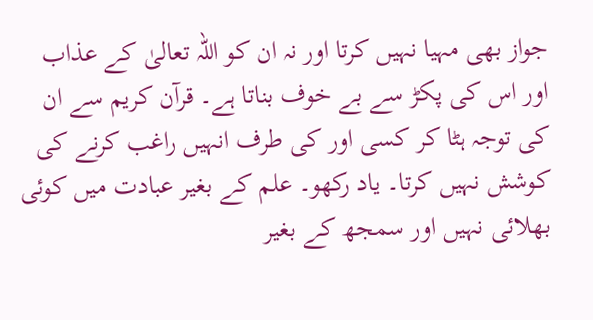جواز بھی مہیا نہیں کرتا اور نہ ان کو اللہ تعالیٰ کے عذاب اور اس کی پکڑ سے بے خوف بناتا ہے۔ قرآن کریم سے ان کی توجہ ہٹا کر کسی اور کی طرف انہیں راغب کرنے کی کوشش نہیں کرتا۔ یاد رکھو۔ علم کے بغیر عبادت میں کوئی بھلائی نہیں اور سمجھ کے بغیر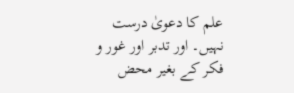علم کا دعویٰ درست نہیں۔ اور تدبر اور غور و فکر کے بغیر محض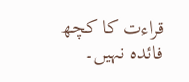قراءت کا کچھ فائدہ نہیں۔